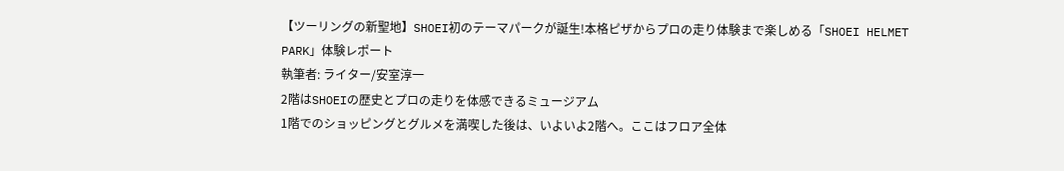【ツーリングの新聖地】SHOEI初のテーマパークが誕生!本格ピザからプロの走り体験まで楽しめる「SHOEI HELMET PARK」体験レポート
執筆者: ライター/安室淳一
2階はSHOEIの歴史とプロの走りを体感できるミュージアム
1階でのショッピングとグルメを満喫した後は、いよいよ2階へ。ここはフロア全体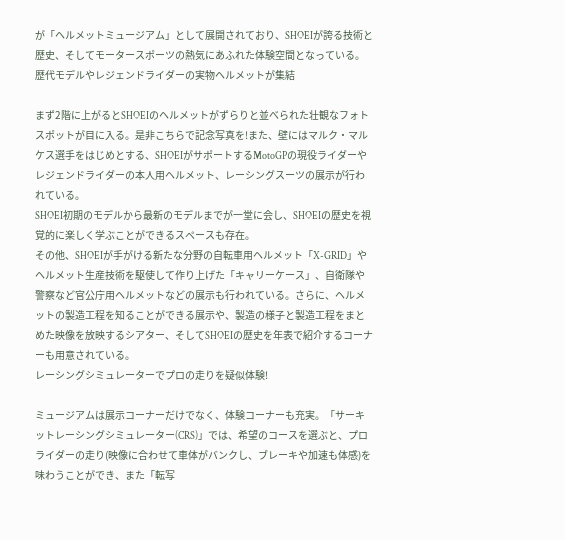が「ヘルメットミュージアム」として展開されており、SHOEIが誇る技術と歴史、そしてモータースポーツの熱気にあふれた体験空間となっている。
歴代モデルやレジェンドライダーの実物ヘルメットが集結

まず2階に上がるとSHOEIのヘルメットがずらりと並べられた壮観なフォトスポットが目に入る。是非こちらで記念写真を!また、壁にはマルク・マルケス選手をはじめとする、SHOEIがサポートするMotoGPの現役ライダーやレジェンドライダーの本人用ヘルメット、レーシングスーツの展示が行われている。
SHOEI初期のモデルから最新のモデルまでが一堂に会し、SHOEIの歴史を視覚的に楽しく学ぶことができるスペースも存在。
その他、SHOEIが手がける新たな分野の自転車用ヘルメット「X-GRID」やヘルメット生産技術を駆使して作り上げた「キャリーケース」、自衛隊や警察など官公庁用ヘルメットなどの展示も行われている。さらに、ヘルメットの製造工程を知ることができる展示や、製造の様子と製造工程をまとめた映像を放映するシアター、そしてSHOEIの歴史を年表で紹介するコーナーも用意されている。
レーシングシミュレーターでプロの走りを疑似体験!

ミュージアムは展示コーナーだけでなく、体験コーナーも充実。「サーキットレーシングシミュレーター(CRS)」では、希望のコースを選ぶと、プロライダーの走り(映像に合わせて車体がバンクし、ブレーキや加速も体感)を味わうことができ、また「転写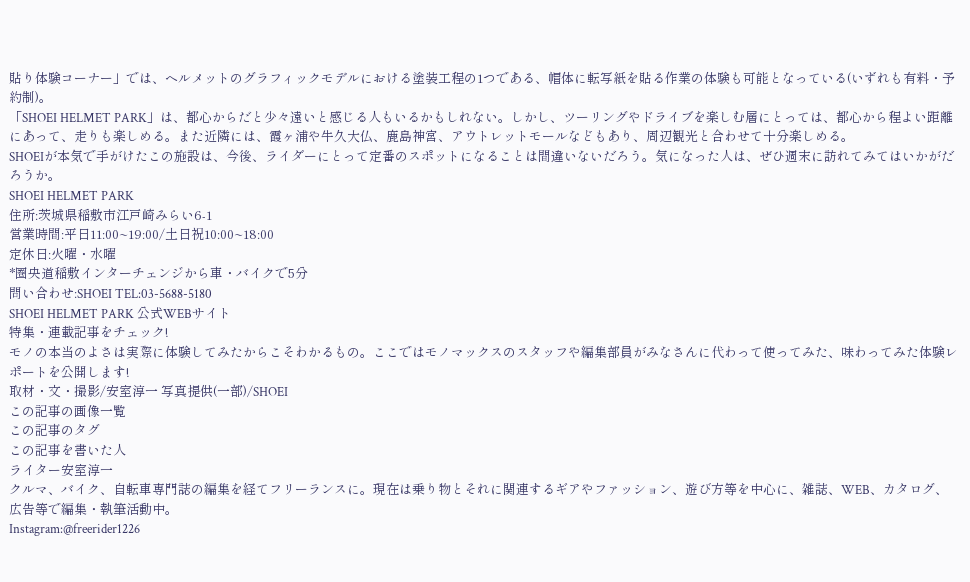貼り体験コーナー」では、ヘルメットのグラフィックモデルにおける塗装工程の1つである、帽体に転写紙を貼る作業の体験も可能となっている(いずれも有料・予約制)。
「SHOEI HELMET PARK」は、都心からだと少々遠いと感じる人もいるかもしれない。しかし、ツーリングやドライブを楽しむ層にとっては、都心から程よい距離にあって、走りも楽しめる。また近隣には、霞ヶ浦や牛久大仏、鹿島神宮、アウトレットモールなどもあり、周辺観光と合わせて十分楽しめる。
SHOEIが本気で手がけたこの施設は、今後、ライダーにとって定番のスポットになることは間違いないだろう。気になった人は、ぜひ週末に訪れてみてはいかがだろうか。
SHOEI HELMET PARK
住所:茨城県稲敷市江戸崎みらい6-1
営業時間:平日11:00~19:00/土日祝10:00~18:00
定休日:火曜・水曜
*圏央道稲敷インターチェンジから車・バイクで5分
問い合わせ:SHOEI TEL:03-5688-5180
SHOEI HELMET PARK 公式WEBサイト
特集・連載記事をチェック!
モノの本当のよさは実際に体験してみたからこそわかるもの。ここではモノマックスのスタッフや編集部員がみなさんに代わって使ってみた、味わってみた体験レポートを公開します!
取材・文・撮影/安室淳一 写真提供(一部)/SHOEI
この記事の画像一覧
この記事のタグ
この記事を書いた人
ライター安室淳一
クルマ、バイク、自転車専門誌の編集を経てフリーランスに。現在は乗り物とそれに関連するギアやファッション、遊び方等を中心に、雑誌、WEB、カタログ、広告等で編集・執筆活動中。
Instagram:@freerider1226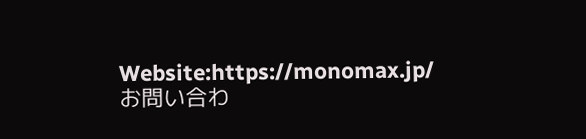Website:https://monomax.jp/
お問い合わ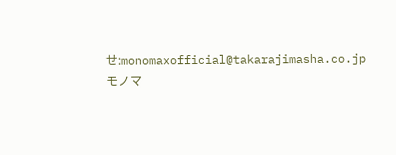せ:monomaxofficial@takarajimasha.co.jp
モノマ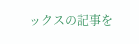ックスの記事を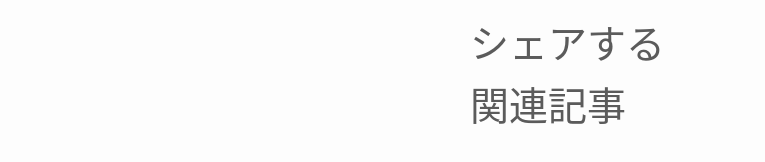シェアする
関連記事